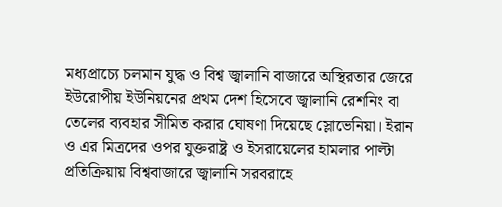মধ্যপ্রাচ্যে চলমান যুদ্ধ ও বিশ্ব জ্বালানি বাজারে অস্থিরতার জেরে ইউরোপীয় ইউনিয়নের প্রথম দেশ হিসেবে জ্বালানি রেশনিং বা তেলের ব্যবহার সীমিত করার ঘোষণা দিয়েছে স্লোভেনিয়া। ইরান ও এর মিত্রদের ওপর যুক্তরাষ্ট্র ও ইসরায়েলের হামলার পাল্টা প্রতিক্রিয়ায় বিশ্ববাজারে জ্বালানি সরবরাহে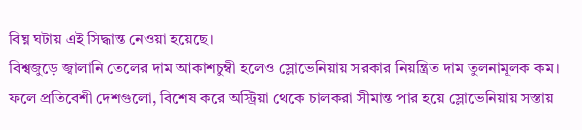বিঘ্ন ঘটায় এই সিদ্ধান্ত নেওয়া হয়েছে।
বিশ্বজুড়ে জ্বালানি তেলের দাম আকাশচুম্বী হলেও স্লোভেনিয়ায় সরকার নিয়ন্ত্রিত দাম তুলনামূলক কম। ফলে প্রতিবেশী দেশগুলো, বিশেষ করে অস্ট্রিয়া থেকে চালকরা সীমান্ত পার হয়ে স্লোভেনিয়ায় সস্তায়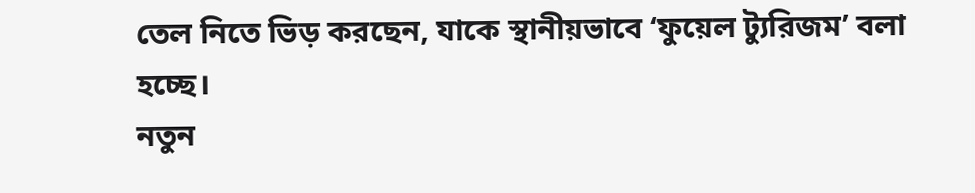তেল নিতে ভিড় করছেন, যাকে স্থানীয়ভাবে ‘ফুয়েল ট্যুরিজম’ বলা হচ্ছে।
নতুন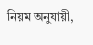নিয়ম অনুযায়ী,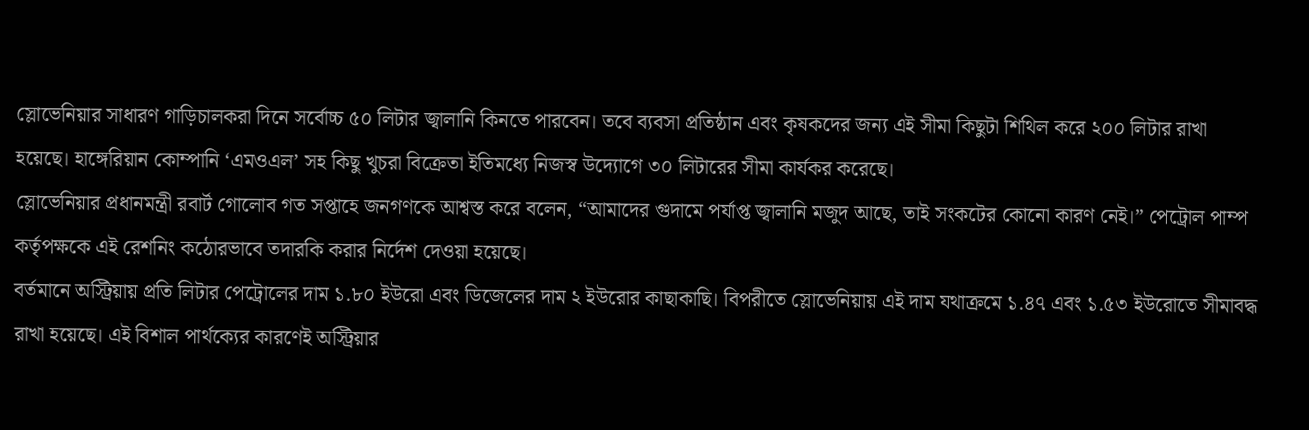স্লোভেনিয়ার সাধারণ গাড়িচালকরা দিনে সর্বোচ্চ ৫০ লিটার জ্বালানি কিনতে পারবেন। তবে ব্যবসা প্রতিষ্ঠান এবং কৃষকদের জন্য এই সীমা কিছুটা শিথিল করে ২০০ লিটার রাখা হয়েছে। হাঙ্গেরিয়ান কোম্পানি ‘এমওএল’ সহ কিছু খুচরা বিক্রেতা ইতিমধ্যে নিজস্ব উদ্যোগে ৩০ লিটারের সীমা কার্যকর করেছে।
স্লোভেনিয়ার প্রধানমন্ত্রী রবার্ট গোলোব গত সপ্তাহে জনগণকে আশ্বস্ত করে বলেন, “আমাদের গুদামে পর্যাপ্ত জ্বালানি মজুদ আছে, তাই সংকটের কোনো কারণ নেই।” পেট্রোল পাম্প কর্তৃপক্ষকে এই রেশনিং কঠোরভাবে তদারকি করার নির্দেশ দেওয়া হয়েছে।
বর্তমানে অস্ট্রিয়ায় প্রতি লিটার পেট্রোলের দাম ১.৮০ ইউরো এবং ডিজেলের দাম ২ ইউরোর কাছাকাছি। বিপরীতে স্লোভেনিয়ায় এই দাম যথাক্রমে ১.৪৭ এবং ১.৫৩ ইউরোতে সীমাবদ্ধ রাখা হয়েছে। এই বিশাল পার্থক্যের কারণেই অস্ট্রিয়ার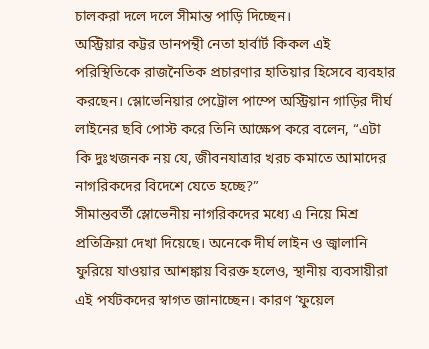চালকরা দলে দলে সীমান্ত পাড়ি দিচ্ছেন।
অস্ট্রিয়ার কট্টর ডানপন্থী নেতা হার্বার্ট কিকল এই পরিস্থিতিকে রাজনৈতিক প্রচারণার হাতিয়ার হিসেবে ব্যবহার করছেন। স্লোভেনিয়ার পেট্রোল পাম্পে অস্ট্রিয়ান গাড়ির দীর্ঘ লাইনের ছবি পোস্ট করে তিনি আক্ষেপ করে বলেন, “এটা কি দুঃখজনক নয় যে, জীবনযাত্রার খরচ কমাতে আমাদের নাগরিকদের বিদেশে যেতে হচ্ছে?”
সীমান্তবর্তী স্লোভেনীয় নাগরিকদের মধ্যে এ নিয়ে মিশ্র প্রতিক্রিয়া দেখা দিয়েছে। অনেকে দীর্ঘ লাইন ও জ্বালানি ফুরিয়ে যাওয়ার আশঙ্কায় বিরক্ত হলেও, স্থানীয় ব্যবসায়ীরা এই পর্যটকদের স্বাগত জানাচ্ছেন। কারণ ‘ফুয়েল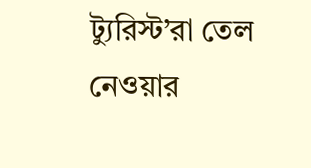ট্যুরিস্ট’রা তেল নেওয়ার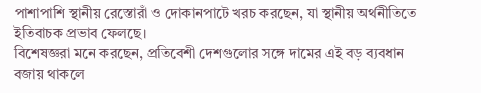পাশাপাশি স্থানীয় রেস্তোরাঁ ও দোকানপাটে খরচ করছেন, যা স্থানীয় অর্থনীতিতে ইতিবাচক প্রভাব ফেলছে।
বিশেষজ্ঞরা মনে করছেন, প্রতিবেশী দেশগুলোর সঙ্গে দামের এই বড় ব্যবধান বজায় থাকলে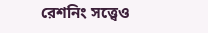রেশনিং সত্ত্বেও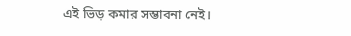এই ভিড় কমার সম্ভাবনা নেই।